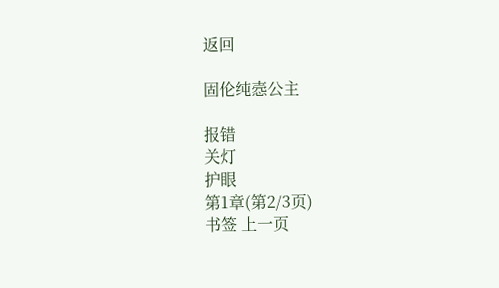返回

固伦纯悫公主

报错
关灯
护眼
第1章(第2/3页)
书签 上一页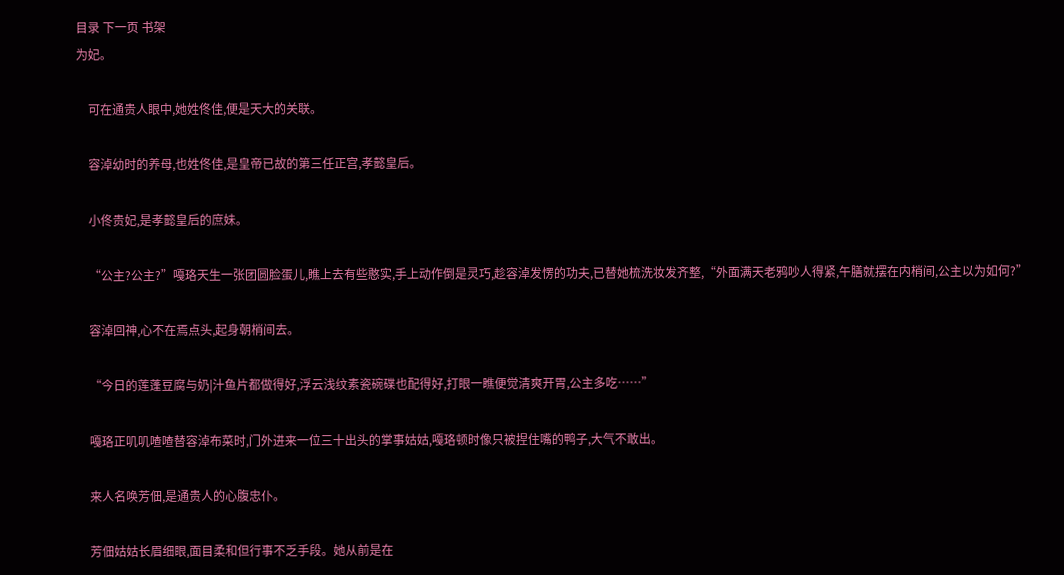目录 下一页 书架
为妃。

    可在通贵人眼中,她姓佟佳,便是天大的关联。

    容淖幼时的养母,也姓佟佳,是皇帝已故的第三任正宫,孝懿皇后。

    小佟贵妃,是孝懿皇后的庶妹。

    “公主?公主?”嘠珞天生一张团圆脸蛋儿,瞧上去有些憨实,手上动作倒是灵巧,趁容淖发愣的功夫,已替她梳洗妆发齐整,“外面满天老鸦吵人得紧,午膳就摆在内梢间,公主以为如何?”

    容淖回神,心不在焉点头,起身朝梢间去。

    “今日的莲蓬豆腐与奶|汁鱼片都做得好,浮云浅纹素瓷碗碟也配得好,打眼一瞧便觉清爽开胃,公主多吃……”

    嘠珞正叽叽喳喳替容淖布菜时,门外进来一位三十出头的掌事姑姑,嘠珞顿时像只被捏住嘴的鸭子,大气不敢出。

    来人名唤芳佃,是通贵人的心腹忠仆。

    芳佃姑姑长眉细眼,面目柔和但行事不乏手段。她从前是在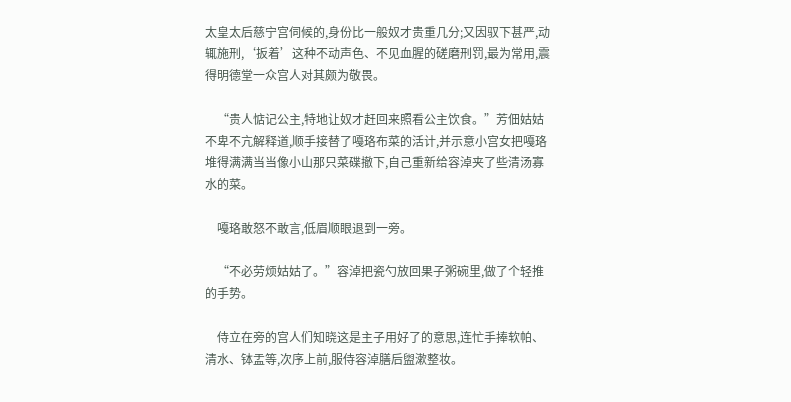太皇太后慈宁宫伺候的,身份比一般奴才贵重几分;又因驭下甚严,动辄施刑,‘扳着’这种不动声色、不见血腥的磋磨刑罚,最为常用,震得明德堂一众宫人对其颇为敬畏。

    “贵人惦记公主,特地让奴才赶回来照看公主饮食。”芳佃姑姑不卑不亢解释道,顺手接替了嘠珞布菜的活计,并示意小宫女把嘠珞堆得满满当当像小山那只菜碟撤下,自己重新给容淖夹了些清汤寡水的菜。

    嘠珞敢怒不敢言,低眉顺眼退到一旁。

    “不必劳烦姑姑了。”容淖把瓷勺放回果子粥碗里,做了个轻推的手势。

    侍立在旁的宫人们知晓这是主子用好了的意思,连忙手捧软帕、清水、钵盂等,次序上前,服侍容淖膳后盥漱整妆。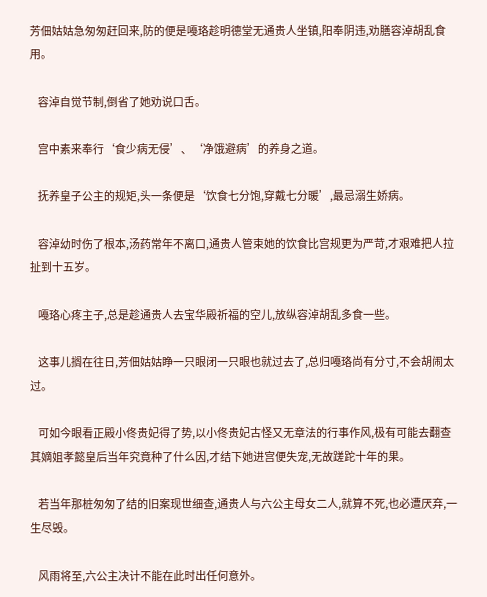芳佃姑姑急匆匆赶回来,防的便是嘠珞趁明德堂无通贵人坐镇,阳奉阴违,劝膳容淖胡乱食用。

    容淖自觉节制,倒省了她劝说口舌。

    宫中素来奉行‘食少病无侵’、‘净饿避病’的养身之道。

    抚养皇子公主的规矩,头一条便是‘饮食七分饱,穿戴七分暖’,最忌溺生娇病。

    容淖幼时伤了根本,汤药常年不离口,通贵人管束她的饮食比宫规更为严苛,才艰难把人拉扯到十五岁。

    嘠珞心疼主子,总是趁通贵人去宝华殿祈福的空儿,放纵容淖胡乱多食一些。

    这事儿搁在往日,芳佃姑姑睁一只眼闭一只眼也就过去了,总归嘠珞尚有分寸,不会胡闹太过。

    可如今眼看正殿小佟贵妃得了势,以小佟贵妃古怪又无章法的行事作风,极有可能去翻查其嫡姐孝懿皇后当年究竟种了什么因,才结下她进宫便失宠,无故蹉跎十年的果。

    若当年那桩匆匆了结的旧案现世细查,通贵人与六公主母女二人,就算不死,也必遭厌弃,一生尽毁。

    风雨将至,六公主决计不能在此时出任何意外。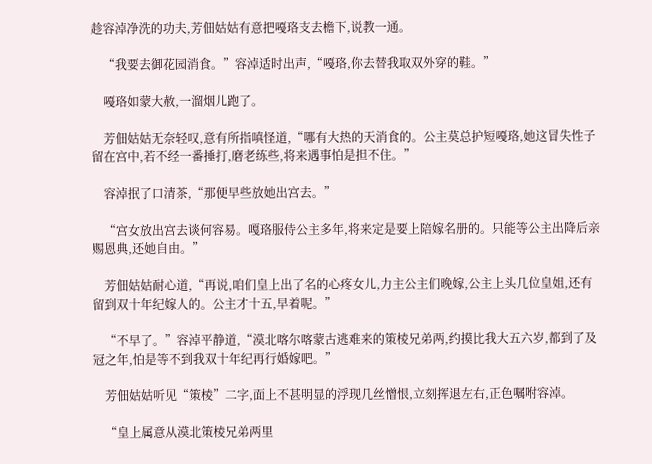趁容淖净洗的功夫,芳佃姑姑有意把嘠珞支去檐下,说教一通。

    “我要去御花园消食。”容淖适时出声,“嘠珞,你去替我取双外穿的鞋。”

    嘠珞如蒙大赦,一溜烟儿跑了。

    芳佃姑姑无奈轻叹,意有所指嗔怪道,“哪有大热的天消食的。公主莫总护短嘠珞,她这冒失性子留在宫中,若不经一番捶打,磨老练些,将来遇事怕是担不住。”

    容淖抿了口清茶,“那便早些放她出宫去。”

    “宫女放出宫去谈何容易。嘎珞服侍公主多年,将来定是要上陪嫁名册的。只能等公主出降后亲赐恩典,还她自由。”

    芳佃姑姑耐心道,“再说,咱们皇上出了名的心疼女儿,力主公主们晚嫁,公主上头几位皇姐,还有留到双十年纪嫁人的。公主才十五,早着呢。”

    “不早了。”容淖平静道,“漠北喀尔喀蒙古逃难来的策棱兄弟两,约摸比我大五六岁,都到了及冠之年,怕是等不到我双十年纪再行婚嫁吧。”

    芳佃姑姑听见“策棱”二字,面上不甚明显的浮现几丝憎恨,立刻挥退左右,正色嘱咐容淖。

    “皇上属意从漠北策棱兄弟两里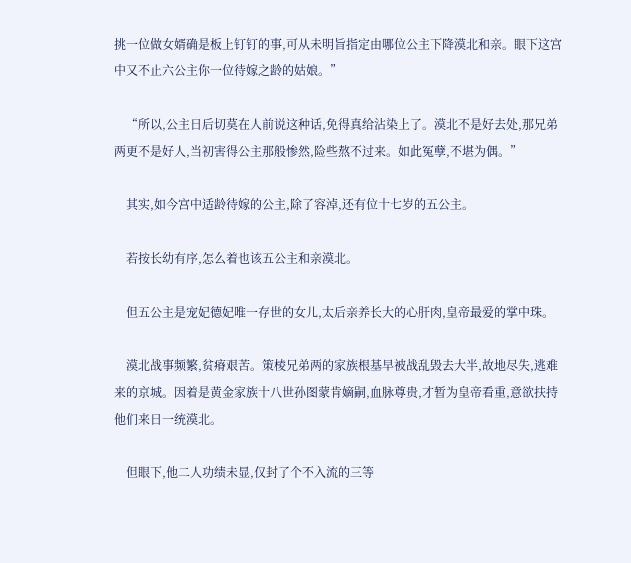挑一位做女婿确是板上钉钉的事,可从未明旨指定由哪位公主下降漠北和亲。眼下这宫中又不止六公主你一位待嫁之龄的姑娘。”

    “所以,公主日后切莫在人前说这种话,免得真给沾染上了。漠北不是好去处,那兄弟两更不是好人,当初害得公主那般惨然,险些熬不过来。如此冤孽,不堪为偶。”

    其实,如今宫中适龄待嫁的公主,除了容淖,还有位十七岁的五公主。

    若按长幼有序,怎么着也该五公主和亲漠北。

    但五公主是宠妃德妃唯一存世的女儿,太后亲养长大的心肝肉,皇帝最爱的掌中珠。

    漠北战事频繁,贫瘠艰苦。策棱兄弟两的家族根基早被战乱毁去大半,故地尽失,逃难来的京城。因着是黄金家族十八世孙图蒙肯嫡嗣,血脉尊贵,才暂为皇帝看重,意欲扶持他们来日一统漠北。

    但眼下,他二人功绩未显,仅封了个不入流的三等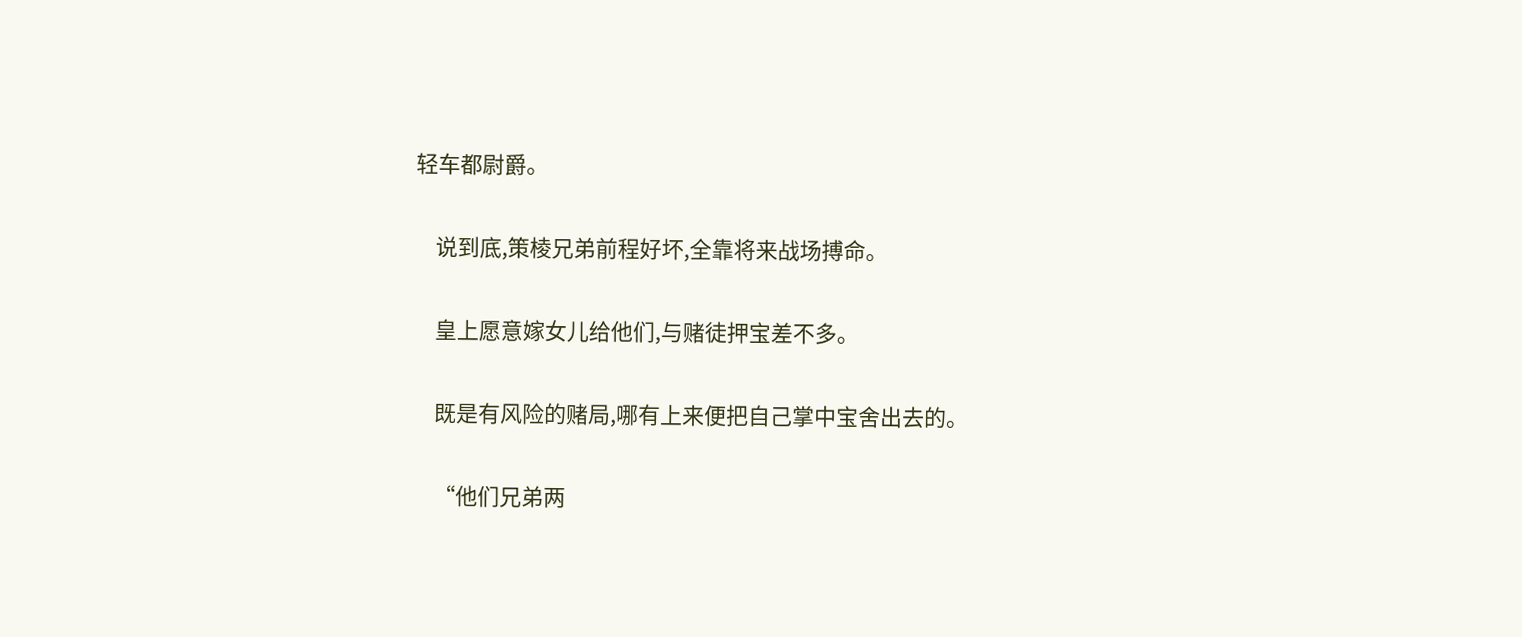轻车都尉爵。

    说到底,策棱兄弟前程好坏,全靠将来战场搏命。

    皇上愿意嫁女儿给他们,与赌徒押宝差不多。

    既是有风险的赌局,哪有上来便把自己掌中宝舍出去的。

    “他们兄弟两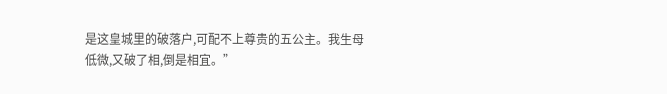是这皇城里的破落户,可配不上尊贵的五公主。我生母低微,又破了相,倒是相宜。”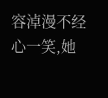容淖漫不经心一笑,她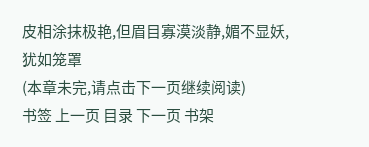皮相涂抹极艳,但眉目寡漠淡静,媚不显妖,犹如笼罩
(本章未完,请点击下一页继续阅读)
书签 上一页 目录 下一页 书架